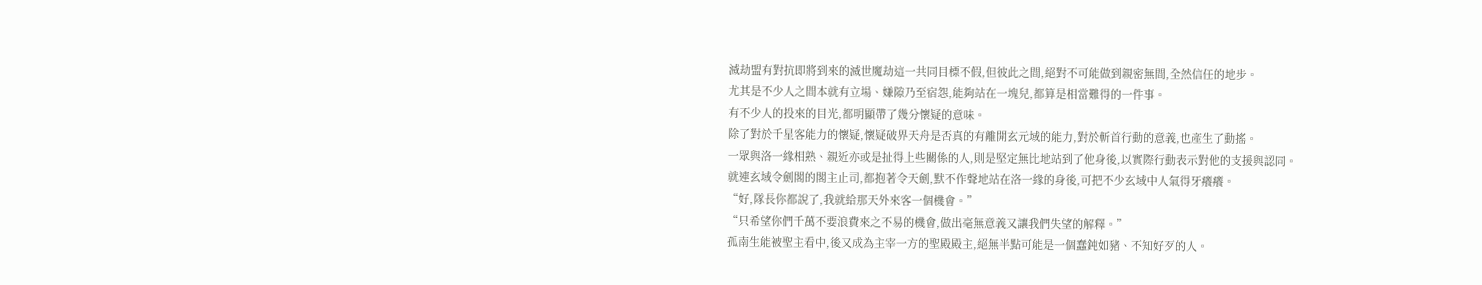滅劫盟有對抗即將到來的滅世魔劫這一共同目標不假,但彼此之間,絕對不可能做到親密無間,全然信任的地步。
尤其是不少人之間本就有立場、嫌隙乃至宿怨,能夠站在一塊兒,都算是相當難得的一件事。
有不少人的投來的目光,都明顯帶了幾分懷疑的意味。
除了對於千星客能力的懷疑,懷疑破界天舟是否真的有離開玄元域的能力,對於斬首行動的意義,也產生了動搖。
一眾與洛一緣相熟、親近亦或是扯得上些關係的人,則是堅定無比地站到了他身後,以實際行動表示對他的支援與認同。
就連玄域令劍閣的閣主止司,都抱著令天劍,默不作聲地站在洛一緣的身後,可把不少玄域中人氣得牙癢癢。
“好,隊長你都說了,我就給那天外來客一個機會。”
“只希望你們千萬不要浪費來之不易的機會,做出毫無意義又讓我們失望的解釋。”
孤南生能被聖主看中,後又成為主宰一方的聖殿殿主,絕無半點可能是一個蠢鈍如豬、不知好歹的人。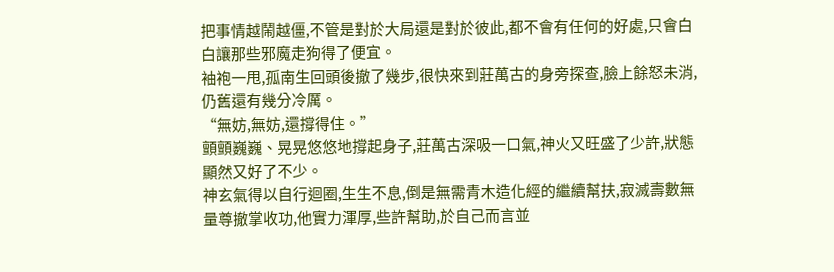把事情越鬧越僵,不管是對於大局還是對於彼此,都不會有任何的好處,只會白白讓那些邪魔走狗得了便宜。
袖袍一甩,孤南生回頭後撤了幾步,很快來到莊萬古的身旁探查,臉上餘怒未消,仍舊還有幾分冷厲。
“無妨,無妨,還撐得住。”
顫顫巍巍、晃晃悠悠地撐起身子,莊萬古深吸一口氣,神火又旺盛了少許,狀態顯然又好了不少。
神玄氣得以自行迴圈,生生不息,倒是無需青木造化經的繼續幫扶,寂滅壽數無量尊撤掌收功,他實力渾厚,些許幫助,於自己而言並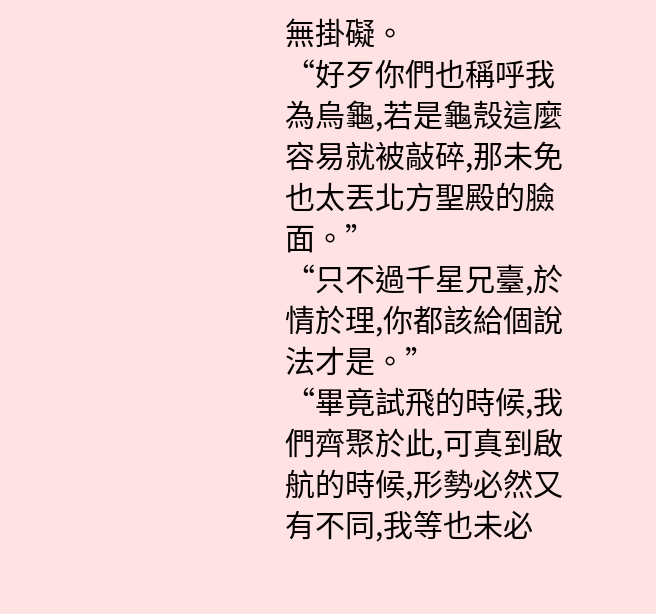無掛礙。
“好歹你們也稱呼我為烏龜,若是龜殼這麼容易就被敲碎,那未免也太丟北方聖殿的臉面。”
“只不過千星兄臺,於情於理,你都該給個說法才是。”
“畢竟試飛的時候,我們齊聚於此,可真到啟航的時候,形勢必然又有不同,我等也未必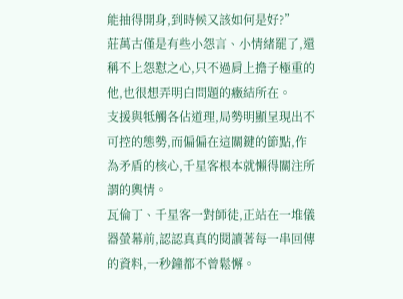能抽得開身,到時候又該如何是好?”
莊萬古僅是有些小怨言、小情緒罷了,還稱不上怨懟之心,只不過肩上擔子極重的他,也很想弄明白問題的癥結所在。
支援與牴觸各佔道理,局勢明顯呈現出不可控的態勢,而偏偏在這關鍵的節點,作為矛盾的核心,千星客根本就懶得關注所謂的輿情。
瓦倫丁、千星客一對師徒,正站在一堆儀器螢幕前,認認真真的閱讀著每一串回傳的資料,一秒鐘都不曾鬆懈。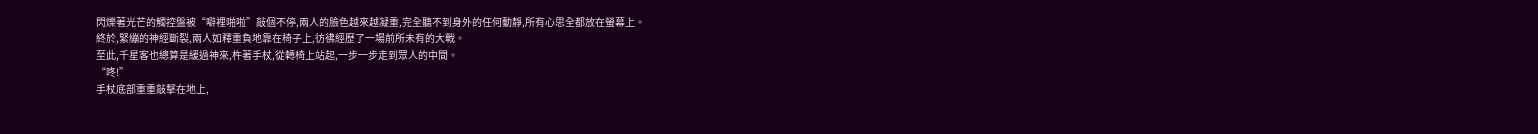閃爍著光芒的觸控盤被“噼裡啪啦”敲個不停,兩人的臉色越來越凝重,完全聽不到身外的任何動靜,所有心思全都放在螢幕上。
終於,緊繃的神經斷裂,兩人如釋重負地靠在椅子上,彷彿經歷了一場前所未有的大戰。
至此,千星客也總算是緩過神來,杵著手杖,從轉椅上站起,一步一步走到眾人的中間。
“咚!”
手杖底部重重敲擊在地上,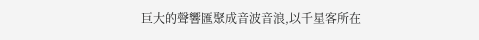巨大的聲響匯聚成音波音浪,以千星客所在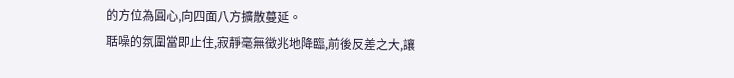的方位為圓心,向四面八方擴散蔓延。
聒噪的氛圍當即止住,寂靜毫無徵兆地降臨,前後反差之大,讓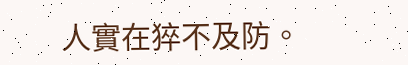人實在猝不及防。